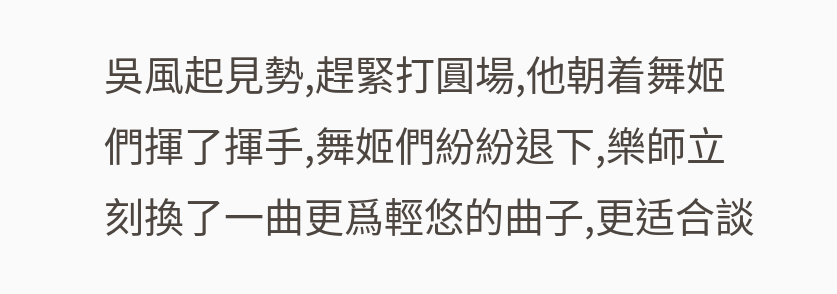吳風起見勢,趕緊打圓場,他朝着舞姬們揮了揮手,舞姬們紛紛退下,樂師立刻換了一曲更爲輕悠的曲子,更适合談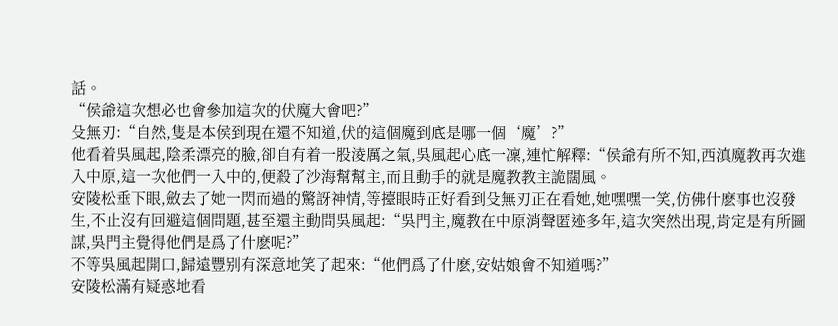話。
“侯爺這次想必也會參加這次的伏魔大會吧?”
殳無刃:“自然,隻是本侯到現在還不知道,伏的這個魔到底是哪一個‘魔’?”
他看着吳風起,陰柔漂亮的臉,卻自有着一股淩厲之氣,吳風起心底一凜,連忙解釋:“侯爺有所不知,西滇魔教再次進入中原,這一次他們一入中的,便殺了沙海幫幫主,而且動手的就是魔教教主詭闊風。
安陵松垂下眼,斂去了她一閃而過的驚訝神情,等擡眼時正好看到殳無刃正在看她,她嘿嘿一笑,仿佛什麽事也沒發生,不止沒有回避這個問題,甚至還主動問吳風起:“吳門主,魔教在中原消聲匿迹多年,這次突然出現,肯定是有所圖謀,吳門主覺得他們是爲了什麽呢?”
不等吳風起開口,歸遠豐别有深意地笑了起來:“他們爲了什麽,安姑娘會不知道嗎?”
安陵松滿有疑惑地看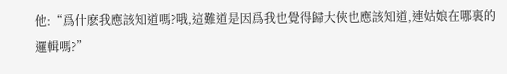他:“爲什麽我應該知道嗎?哦,這難道是因爲我也覺得歸大俠也應該知道,連姑娘在哪裏的邏輯嗎?”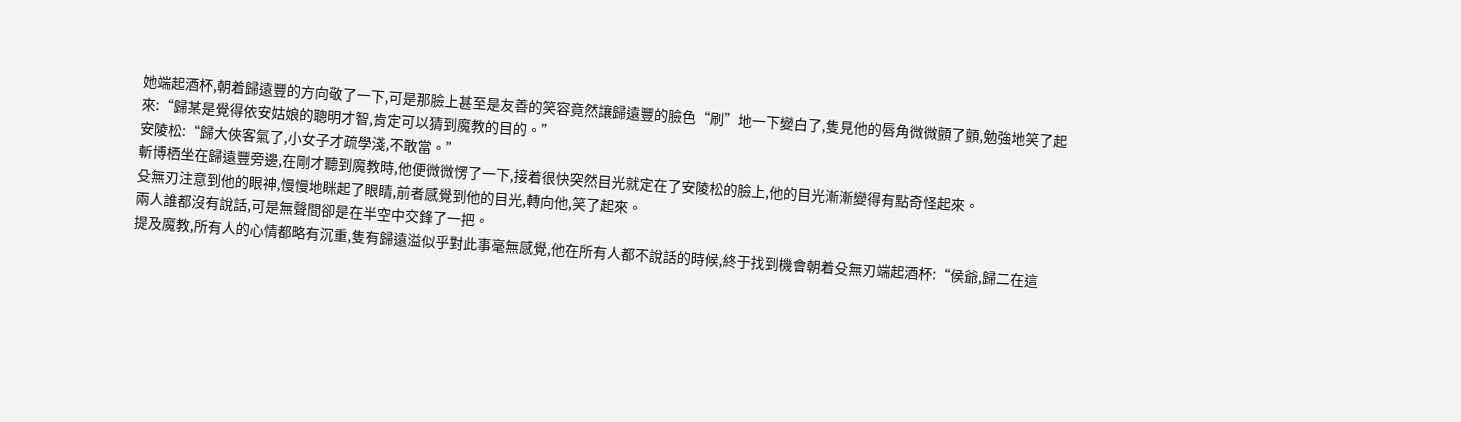她端起酒杯,朝着歸遠豐的方向敬了一下,可是那臉上甚至是友善的笑容竟然讓歸遠豐的臉色“刷”地一下變白了,隻見他的唇角微微顫了顫,勉強地笑了起來:“歸某是覺得依安姑娘的聰明才智,肯定可以猜到魔教的目的。”
安陵松:“歸大俠客氣了,小女子才疏學淺,不敢當。”
斬博栖坐在歸遠豐旁邊,在剛才聽到魔教時,他便微微愣了一下,接着很快突然目光就定在了安陵松的臉上,他的目光漸漸變得有點奇怪起來。
殳無刃注意到他的眼神,慢慢地眯起了眼睛,前者感覺到他的目光,轉向他,笑了起來。
兩人誰都沒有說話,可是無聲間卻是在半空中交鋒了一把。
提及魔教,所有人的心情都略有沉重,隻有歸遠溢似乎對此事毫無感覺,他在所有人都不說話的時候,終于找到機會朝着殳無刃端起酒杯:“侯爺,歸二在這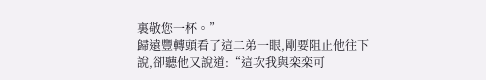裏敬您一杯。”
歸遠豐轉頭看了這二弟一眼,剛要阻止他往下說,卻聽他又說道:“這次我與栾栾可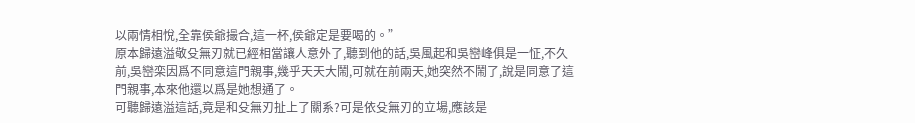以兩情相悅,全靠侯爺撮合,這一杯,侯爺定是要喝的。”
原本歸遠溢敬殳無刃就已經相當讓人意外了,聽到他的話,吳風起和吳巒峰俱是一怔,不久前,吳巒栾因爲不同意這門親事,幾乎天天大鬧,可就在前兩天,她突然不鬧了,說是同意了這門親事,本來他還以爲是她想通了。
可聽歸遠溢這話,竟是和殳無刃扯上了關系?可是依殳無刃的立場,應該是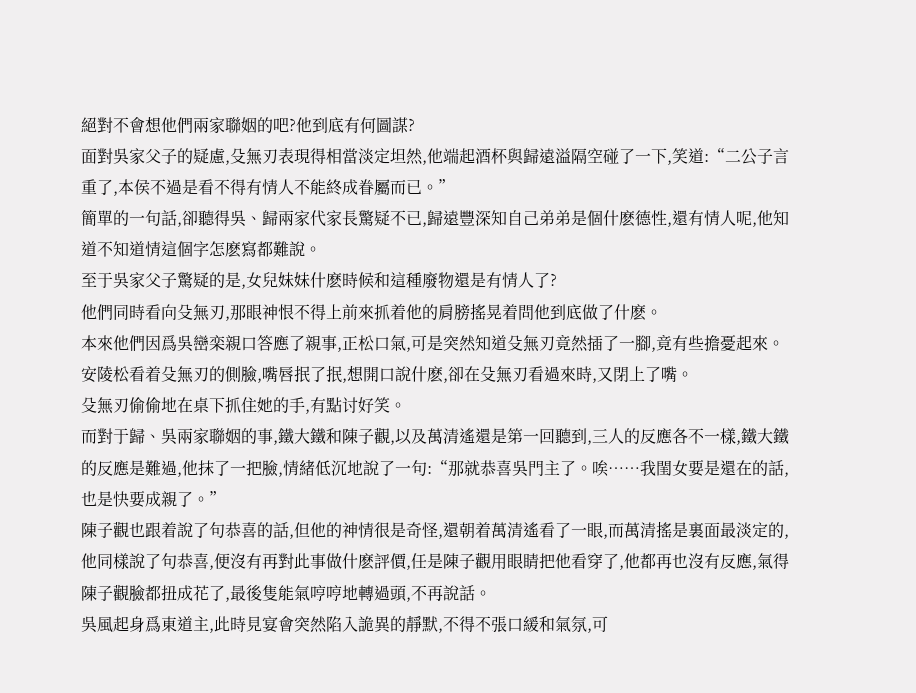絕對不會想他們兩家聯姻的吧?他到底有何圖謀?
面對吳家父子的疑慮,殳無刃表現得相當淡定坦然,他端起酒杯與歸遠溢隔空碰了一下,笑道:“二公子言重了,本侯不過是看不得有情人不能終成眷屬而已。”
簡單的一句話,卻聽得吳、歸兩家代家長驚疑不已,歸遠豐深知自己弟弟是個什麽德性,還有情人呢,他知道不知道情這個字怎麽寫都難說。
至于吳家父子驚疑的是,女兒妹妹什麽時候和這種廢物還是有情人了?
他們同時看向殳無刃,那眼神恨不得上前來抓着他的肩膀搖晃着問他到底做了什麽。
本來他們因爲吳巒栾親口答應了親事,正松口氣,可是突然知道殳無刃竟然插了一腳,竟有些擔憂起來。
安陵松看着殳無刃的側臉,嘴唇抿了抿,想開口說什麽,卻在殳無刃看過來時,又閉上了嘴。
殳無刃偷偷地在桌下抓住她的手,有點讨好笑。
而對于歸、吳兩家聯姻的事,鐵大鐵和陳子觀,以及萬清遙還是第一回聽到,三人的反應各不一樣,鐵大鐵的反應是難過,他抹了一把臉,情緒低沉地說了一句:“那就恭喜吳門主了。唉……我閨女要是還在的話,也是快要成親了。”
陳子觀也跟着說了句恭喜的話,但他的神情很是奇怪,還朝着萬清遙看了一眼,而萬清搖是裏面最淡定的,他同樣說了句恭喜,便沒有再對此事做什麽評價,任是陳子觀用眼睛把他看穿了,他都再也沒有反應,氣得陳子觀臉都扭成花了,最後隻能氣哼哼地轉過頭,不再說話。
吳風起身爲東道主,此時見宴會突然陷入詭異的靜默,不得不張口緩和氣氛,可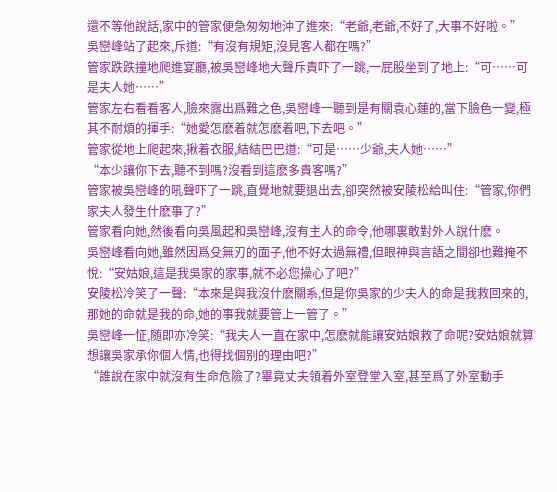還不等他說話,家中的管家便急匆匆地沖了進來:“老爺,老爺,不好了,大事不好啦。”
吳巒峰站了起來,斥道:“有沒有規矩,沒見客人都在嗎?”
管家跌跌撞地爬進宴廳,被吳巒峰地大聲斥責吓了一跳,一屁股坐到了地上:“可……可是夫人她……”
管家左右看看客人,臉來露出爲難之色,吳巒峰一聽到是有關袁心蓮的,當下臉色一變,極其不耐煩的揮手:“她愛怎麽着就怎麽着吧,下去吧。”
管家從地上爬起來,揪着衣服,結結巴巴道:“可是……少爺,夫人她……”
“本少讓你下去,聽不到嗎?沒看到這麽多貴客嗎?”
管家被吳巒峰的吼聲吓了一跳,直覺地就要退出去,卻突然被安陵松給叫住:“管家,你們家夫人發生什麽事了?”
管家看向她,然後看向吳風起和吳巒峰,沒有主人的命令,他哪裏敢對外人說什麽。
吳巒峰看向她,雖然因爲殳無刃的面子,他不好太過無禮,但眼神與言語之間卻也難掩不悅:“安姑娘,這是我吳家的家事,就不必您操心了吧?”
安陵松冷笑了一聲:“本來是與我沒什麽關系,但是你吳家的少夫人的命是我救回來的,那她的命就是我的命,她的事我就要管上一管了。”
吳巒峰一怔,随即亦冷笑:“我夫人一直在家中,怎麽就能讓安姑娘救了命呢?安姑娘就算想讓吳家承你個人情,也得找個别的理由吧?”
“誰說在家中就沒有生命危險了?畢竟丈夫領着外室登堂入室,甚至爲了外室動手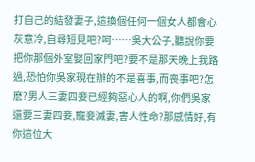打自己的結發妻子,這換個任何一個女人都會心灰意冷,自尋短見吧?呵……吳大公子,聽說你要把你那個外室娶回家門吧?要不是那天晚上我路過,恐怕你吳家現在辦的不是喜事,而喪事吧?怎麽?男人三妻四妾已經夠惡心人的啊,你們吳家還要三妻四妾,寵妾滅妻,害人性命?那感情好,有你這位大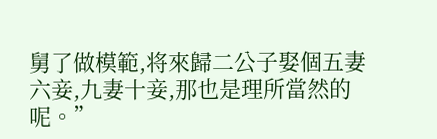舅了做模範,将來歸二公子娶個五妻六妾,九妻十妾,那也是理所當然的呢。”